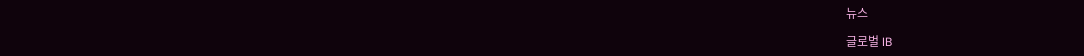뉴스

글로벌 IB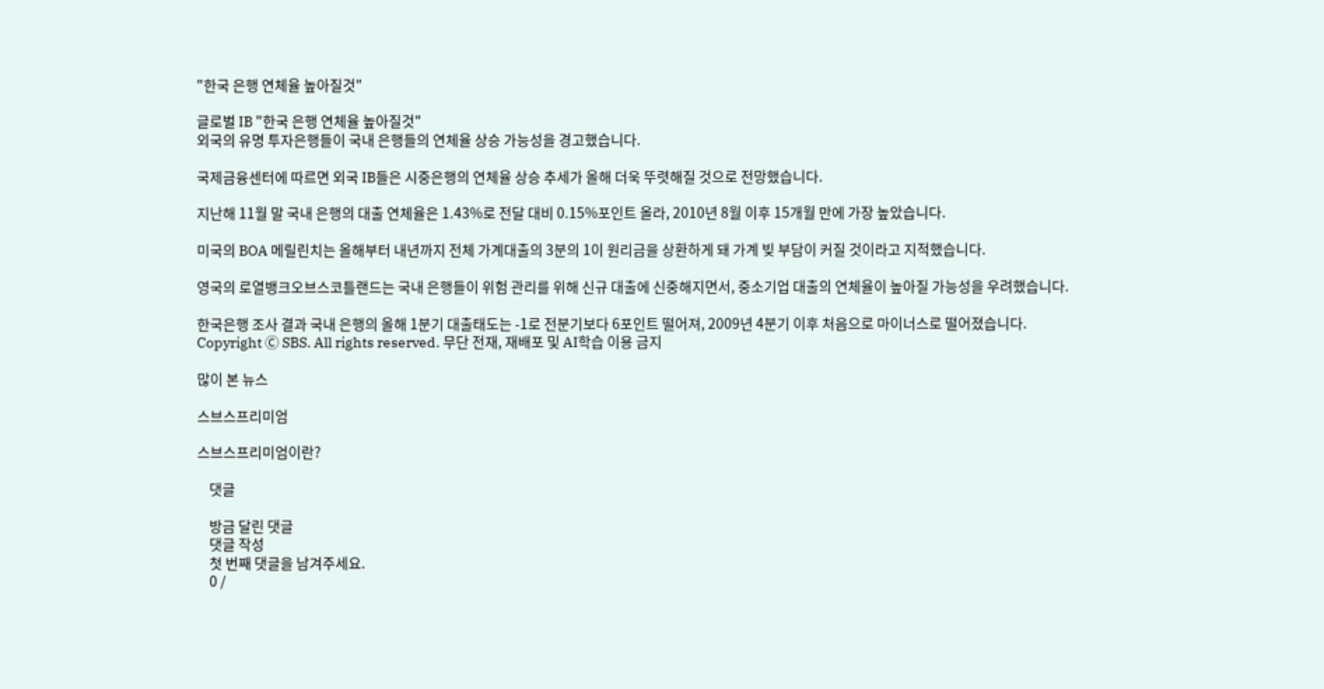"한국 은행 연체율 높아질것"

글로벌 IB "한국 은행 연체율 높아질것"
외국의 유명 투자은행들이 국내 은행들의 연체율 상승 가능성을 경고했습니다.

국제금융센터에 따르면 외국 IB들은 시중은행의 연체율 상승 추세가 올해 더욱 뚜렷해질 것으로 전망했습니다.

지난해 11월 말 국내 은행의 대출 연체율은 1.43%로 전달 대비 0.15%포인트 올라, 2010년 8월 이후 15개월 만에 가장 높았습니다.

미국의 BOA 메릴린치는 올해부터 내년까지 전체 가계대출의 3분의 1이 원리금을 상환하게 돼 가계 빚 부담이 커질 것이라고 지적했습니다.

영국의 로열뱅크오브스코틀랜드는 국내 은행들이 위험 관리를 위해 신규 대출에 신중해지면서, 중소기업 대출의 연체율이 높아질 가능성을 우려했습니다.

한국은행 조사 결과 국내 은행의 올해 1분기 대출태도는 -1로 전분기보다 6포인트 떨어져, 2009년 4분기 이후 처음으로 마이너스로 떨어졌습니다.
Copyright Ⓒ SBS. All rights reserved. 무단 전재, 재배포 및 AI학습 이용 금지

많이 본 뉴스

스브스프리미엄

스브스프리미엄이란?

    댓글

    방금 달린 댓글
    댓글 작성
    첫 번째 댓글을 남겨주세요.
    0 /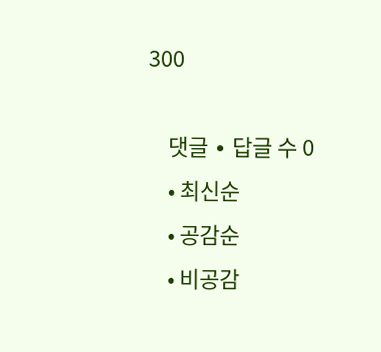300

    댓글 ∙ 답글 수 0
    • 최신순
    • 공감순
    • 비공감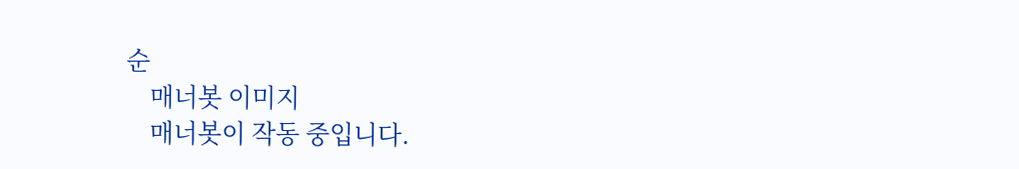순
    매너봇 이미지
    매너봇이 작동 중입니다.